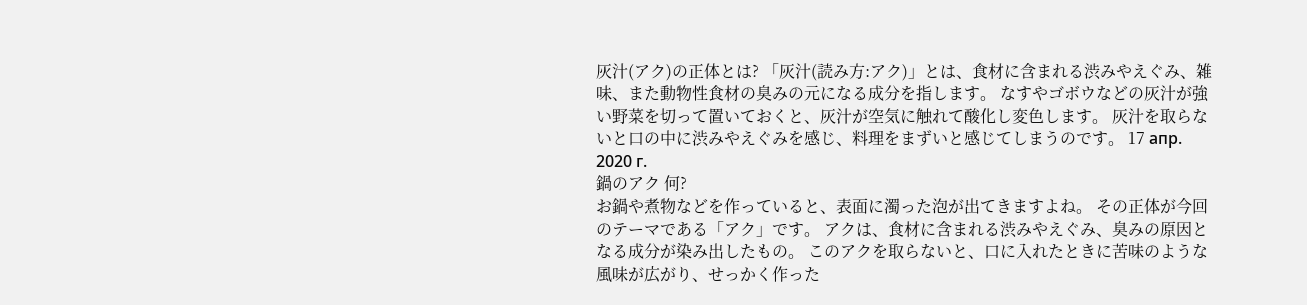灰汁(アク)の正体とは? 「灰汁(読み方:アク)」とは、食材に含まれる渋みやえぐみ、雑味、また動物性食材の臭みの元になる成分を指します。 なすやゴボウなどの灰汁が強い野菜を切って置いておくと、灰汁が空気に触れて酸化し変色します。 灰汁を取らないと口の中に渋みやえぐみを感じ、料理をまずいと感じてしまうのです。 17 апр. 2020 г.
鍋のアク 何?
お鍋や煮物などを作っていると、表面に濁った泡が出てきますよね。 その正体が今回のテーマである「アク」です。 アクは、食材に含まれる渋みやえぐみ、臭みの原因となる成分が染み出したもの。 このアクを取らないと、口に入れたときに苦味のような風味が広がり、せっかく作った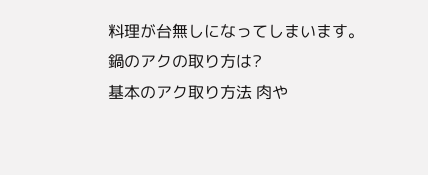料理が台無しになってしまいます。
鍋のアクの取り方は?
基本のアク取り方法 肉や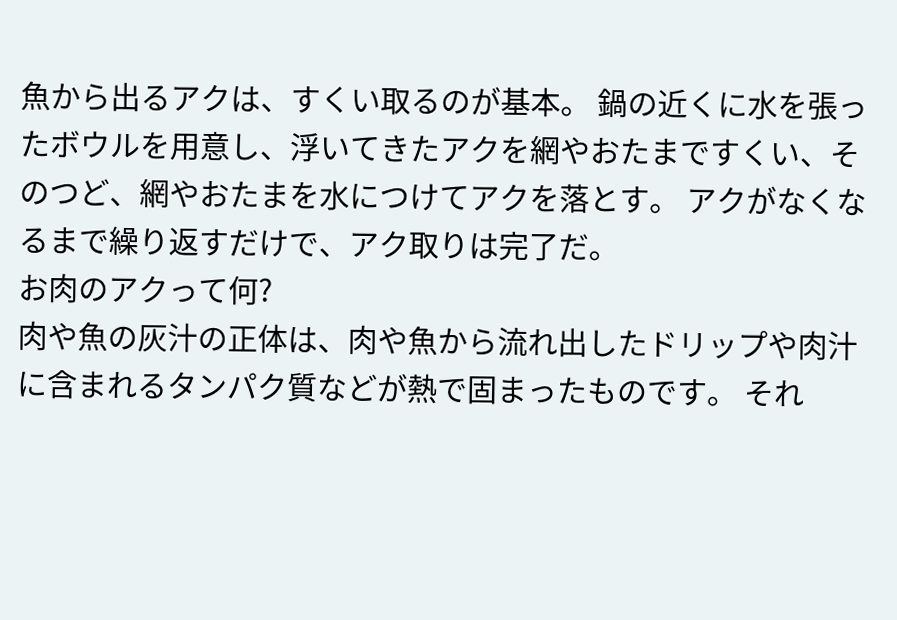魚から出るアクは、すくい取るのが基本。 鍋の近くに水を張ったボウルを用意し、浮いてきたアクを網やおたまですくい、そのつど、網やおたまを水につけてアクを落とす。 アクがなくなるまで繰り返すだけで、アク取りは完了だ。
お肉のアクって何?
肉や魚の灰汁の正体は、肉や魚から流れ出したドリップや肉汁に含まれるタンパク質などが熱で固まったものです。 それ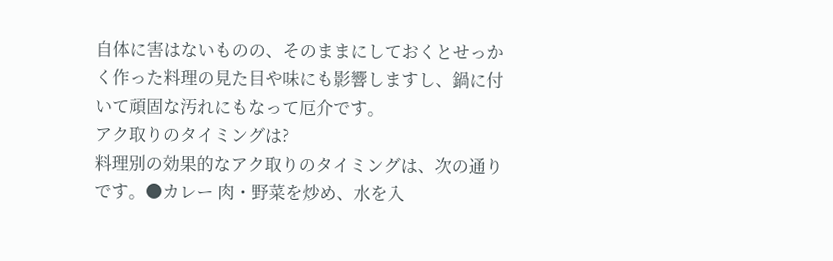自体に害はないものの、そのままにしておくとせっかく作った料理の見た目や味にも影響しますし、鍋に付いて頑固な汚れにもなって厄介です。
アク取りのタイミングは?
料理別の効果的なアク取りのタイミングは、次の通りです。●カレー 肉・野菜を炒め、水を入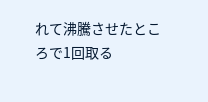れて沸騰させたところで1回取る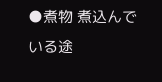●煮物 煮込んでいる途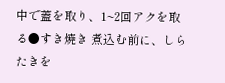中で蓋を取り、1~2回アクを取る●すき焼き 煮込む前に、しらたきを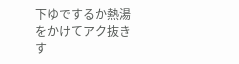下ゆでするか熱湯をかけてアク抜きす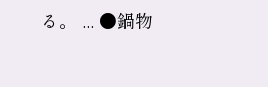る。 ... ●鍋物